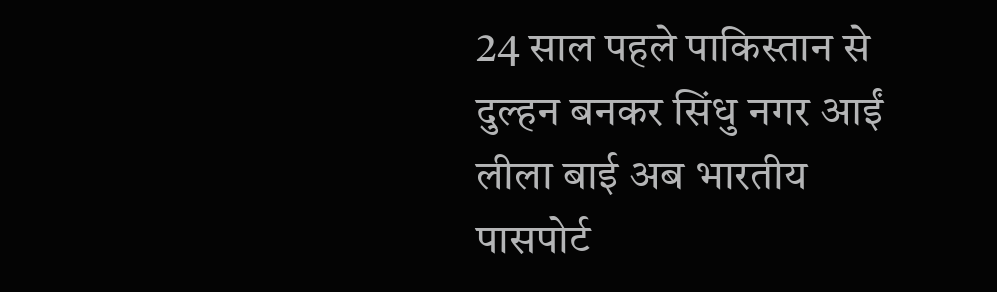24 साल पहले पाकिस्तान से दुल्हन बनकर सिंधु नगर आईं लीला बाई अब भारतीय पासपोर्ट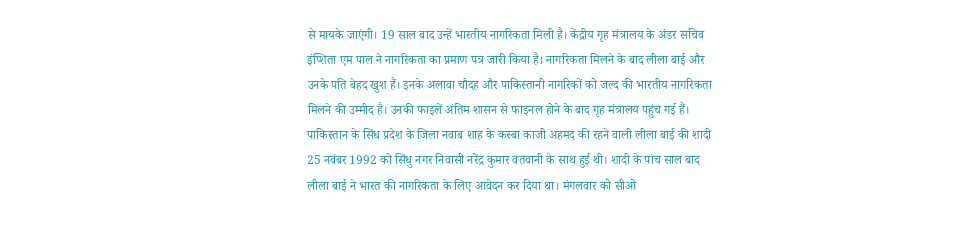से मायके जाएंगी। 19 साल बाद उन्हें भारतीय नागरिकता मिली है। केंद्रीय गृह मंत्रालय के अंडर सचिव इंप्शिता एम पाल ने नागरिकता का प्रमाण पत्र जारी किया है। नागरिकता मिलने के बाद लीला बाई और उनके पति बेहद खुश हैं। इनके अलावा चौदह और पाकिस्तानी नागरिकों को जल्द की भारतीय नागरिकता मिलने की उम्मीद है। उनकी फाइलें अंतिम शासन से फाइनल होने के बाद गृह मंत्रालय पहुंच गई हैं।
पाकिस्तान के सिंध प्रदेश के जिला नवाब शाह के कस्बा काजी अहमद की रहने वाली लीला बाई की शादी 25 नवंबर 1992 को सिंधु नगर निवासी नरेंद्र कुमार वतवानी के साथ हुई थी। शादी के पांच साल बाद लीला बाई ने भारत की नागरिकता के लिए आवेदन कर दिया था। मंगलवार को सीओ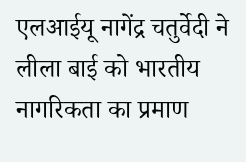एलआईयू नागेंद्र चतुर्वेदी ने लीला बाई को भारतीय नागरिकता का प्रमाण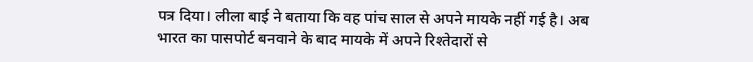पत्र दिया। लीला बाई ने बताया कि वह पांच साल से अपने मायके नहीं गई है। अब भारत का पासपोर्ट बनवाने के बाद मायके में अपने रिश्तेदारों से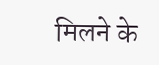मिलने के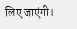लिए जाएंगी।